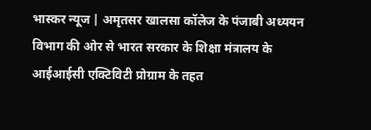भास्कर न्यूज | अमृतसर खालसा कॉलेज के पंजाबी अध्ययन विभाग की ओर से भारत सरकार के शिक्षा मंत्रालय के आईआईसी एक्टिविटी प्रोग्राम के तहत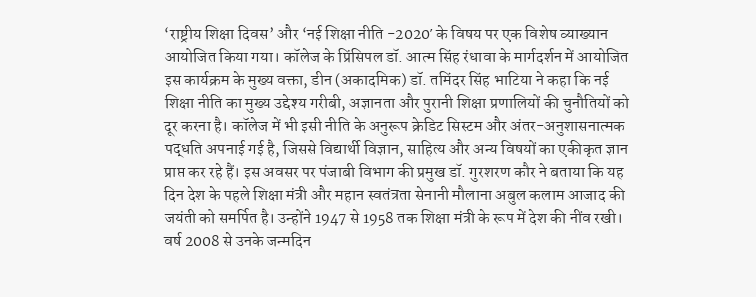‘राष्ट्रीय शिक्षा दिवस’ और ‘नई शिक्षा नीति -2020′ के विषय पर एक विशेष व्याख्यान आयोजित किया गया। कॉलेज के प्रिंसिपल डॉ. आत्म सिंह रंधावा के मार्गदर्शन में आयोजित इस कार्यक्रम के मुख्य वक्ता, डीन (अकादमिक) डॉ. तमिंदर सिंह भाटिया ने कहा कि नई शिक्षा नीति का मुख्य उद्देश्य गरीबी, अज्ञानता और पुरानी शिक्षा प्रणालियों की चुनौतियों को दूर करना है। कॉलेज में भी इसी नीति के अनुरूप क्रेडिट सिस्टम और अंतर-अनुशासनात्मक पद्धति अपनाई गई है, जिससे विद्यार्थी विज्ञान, साहित्य और अन्य विषयों का एकीकृत ज्ञान प्राप्त कर रहे हैं। इस अवसर पर पंजाबी विभाग की प्रमुख डॉ. गुरशरण कौर ने बताया कि यह दिन देश के पहले शिक्षा मंत्री और महान स्वतंत्रता सेनानी मौलाना अबुल कलाम आजाद की जयंती को समर्पित है। उन्होंने 1947 से 1958 तक शिक्षा मंत्री के रूप में देश की नींव रखी। वर्ष 2008 से उनके जन्मदिन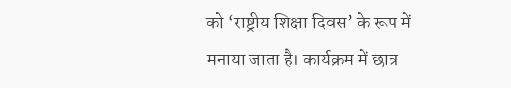को ‘राष्ट्रीय शिक्षा दिवस’ के रूप में मनाया जाता है। कार्यक्रम में छात्र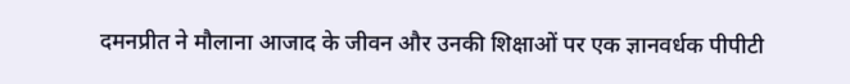दमनप्रीत ने मौलाना आजाद के जीवन और उनकी शिक्षाओं पर एक ज्ञानवर्धक पीपीटी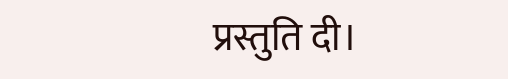प्रस्तुति दी।